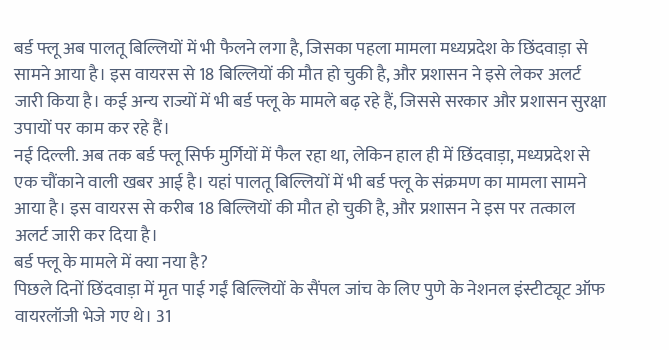बर्ड फ्लू अब पालतू बिल्लियों में भी फैलने लगा है, जिसका पहला मामला मध्यप्रदेश के छिंदवाड़ा से सामने आया है। इस वायरस से 18 बिल्लियों की मौत हो चुकी है, और प्रशासन ने इसे लेकर अलर्ट जारी किया है। कई अन्य राज्यों में भी बर्ड फ्लू के मामले बढ़ रहे हैं, जिससे सरकार और प्रशासन सुरक्षा उपायों पर काम कर रहे हैं।
नई दिल्ली. अब तक बर्ड फ्लू सिर्फ मुर्गियों में फैल रहा था, लेकिन हाल ही में छिंदवाड़ा, मध्यप्रदेश से एक चौंकाने वाली खबर आई है। यहां पालतू बिल्लियों में भी बर्ड फ्लू के संक्रमण का मामला सामने आया है। इस वायरस से करीब 18 बिल्लियों की मौत हो चुकी है, और प्रशासन ने इस पर तत्काल अलर्ट जारी कर दिया है।
बर्ड फ्लू के मामले में क्या नया है?
पिछले दिनों छिंदवाड़ा में मृत पाई गईं बिल्लियों के सैंपल जांच के लिए पुणे के नेशनल इंस्टीट्यूट ऑफ वायरलॉजी भेजे गए थे। 31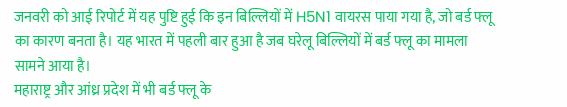जनवरी को आई रिपोर्ट में यह पुष्टि हुई कि इन बिल्लियों में H5N1 वायरस पाया गया है, जो बर्ड फ्लू का कारण बनता है। यह भारत में पहली बार हुआ है जब घरेलू बिल्लियों में बर्ड फ्लू का मामला सामने आया है।
महाराष्ट्र और आंध्र प्रदेश में भी बर्ड फ्लू के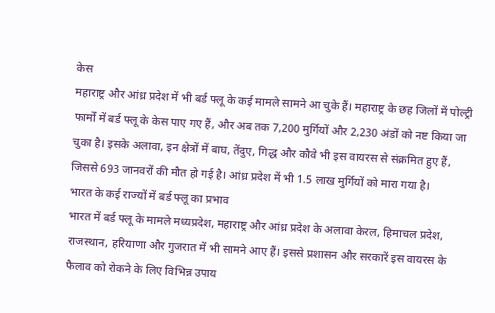केस
महाराष्ट्र और आंध्र प्रदेश में भी बर्ड फ्लू के कई मामले सामने आ चुके हैं। महाराष्ट्र के छह जिलों में पोल्ट्री फार्मों में बर्ड फ्लू के केस पाए गए हैं, और अब तक 7,200 मुर्गियों और 2,230 अंडों को नष्ट किया जा चुका है। इसके अलावा, इन क्षेत्रों में बाघ, तेंदुए, गिद्ध और कौवे भी इस वायरस से संक्रमित हुए हैं, जिससे 693 जानवरों की मौत हो गई है। आंध्र प्रदेश में भी 1.5 लाख मुर्गियों को मारा गया है।
भारत के कई राज्यों में बर्ड फ्लू का प्रभाव
भारत में बर्ड फ्लू के मामले मध्यप्रदेश, महाराष्ट्र और आंध्र प्रदेश के अलावा केरल, हिमाचल प्रदेश, राजस्थान, हरियाणा और गुजरात में भी सामने आए हैं। इससे प्रशासन और सरकारें इस वायरस के फैलाव को रोकने के लिए विभिन्न उपाय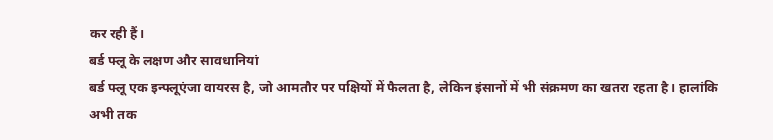कर रही हैं।
बर्ड फ्लू के लक्षण और सावधानियां
बर्ड फ्लू एक इन्फ्लूएंजा वायरस है, जो आमतौर पर पक्षियों में फैलता है, लेकिन इंसानों में भी संक्रमण का खतरा रहता है। हालांकि अभी तक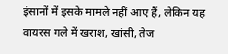इंसानों में इसके मामले नहीं आए हैं, लेकिन यह वायरस गले में खराश, खांसी, तेज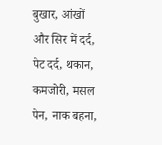बुखार, आंखों और सिर में दर्द, पेट दर्द, थकान, कमजोरी, मसल पेन, नाक बहना,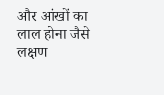और आंखों का लाल होना जैसे लक्षण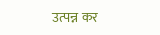उत्पन्न कर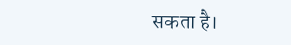सकता है।